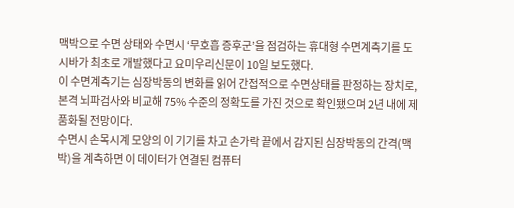맥박으로 수면 상태와 수면시 ‘무호흡 증후군’을 점검하는 휴대형 수면계측기를 도시바가 최초로 개발했다고 요미우리신문이 10일 보도했다.
이 수면계측기는 심장박동의 변화를 읽어 간접적으로 수면상태를 판정하는 장치로, 본격 뇌파검사와 비교해 75% 수준의 정확도를 가진 것으로 확인됐으며 2년 내에 제품화될 전망이다.
수면시 손목시계 모양의 이 기기를 차고 손가락 끝에서 감지된 심장박동의 간격(맥박)을 계측하면 이 데이터가 연결된 컴퓨터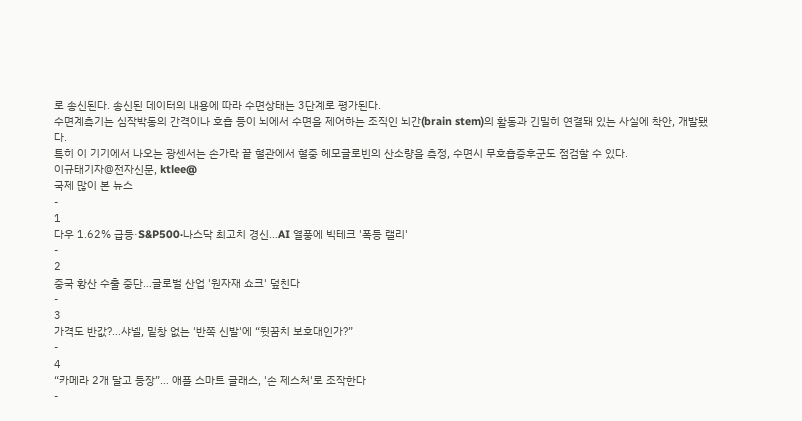로 송신된다. 송신된 데이터의 내용에 따라 수면상태는 3단계로 평가된다.
수면계측기는 심작박동의 간격이나 호흡 등이 뇌에서 수면을 제어하는 조직인 뇌간(brain stem)의 활동과 긴밀히 연결돼 있는 사실에 착안, 개발됐다.
특히 이 기기에서 나오는 광센서는 손가락 끝 혈관에서 혈중 헤모글로빈의 산소량을 측정, 수면시 무호흡증후군도 점검할 수 있다.
이규태기자@전자신문, ktlee@
국제 많이 본 뉴스
-
1
다우 1.62% 급등·S&P500·나스닥 최고치 경신…AI 열풍에 빅테크 '폭등 랠리'
-
2
중국 황산 수출 중단…글로벌 산업 '원자재 쇼크' 덮친다
-
3
가격도 반값?…샤넬, 밑창 없는 '반쪽 신발'에 “뒷꿈치 보호대인가?”
-
4
“카메라 2개 달고 등장”… 애플 스마트 글래스, '손 제스처'로 조작한다
-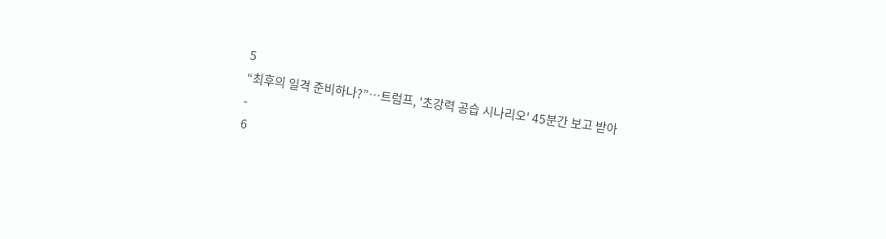5
“최후의 일격 준비하나?”…트럼프, '초강력 공습 시나리오' 45분간 보고 받아
-
6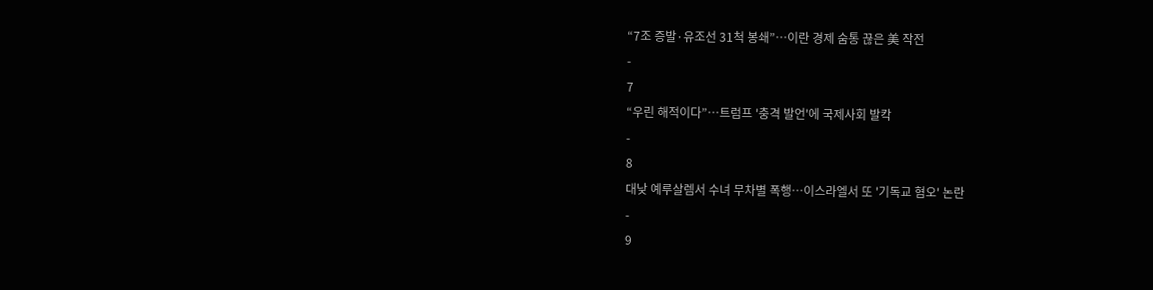“7조 증발·유조선 31척 봉쇄”…이란 경제 숨통 끊은 美 작전
-
7
“우린 해적이다”…트럼프 '충격 발언'에 국제사회 발칵
-
8
대낮 예루살렘서 수녀 무차별 폭행…이스라엘서 또 '기독교 혐오' 논란
-
9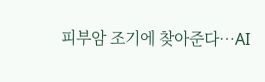피부암 조기에 찾아준다…AI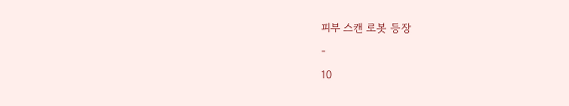피부 스캔 로봇 등장
-
10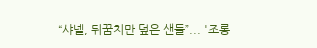“샤넬, 뒤꿈치만 덮은 샌들”... '조롱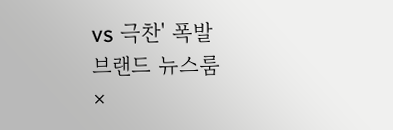vs 극찬' 폭발
브랜드 뉴스룸
×